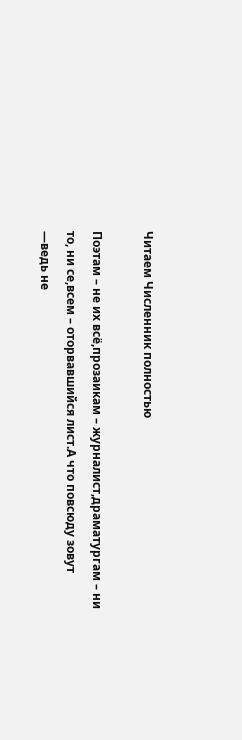Читаем Численник полностью

Поэтам – не их всё,прозаикам – журналист,драматургам – ни то, ни се,всем – оторвавшийся лист.А что повсюду зовут —ведь не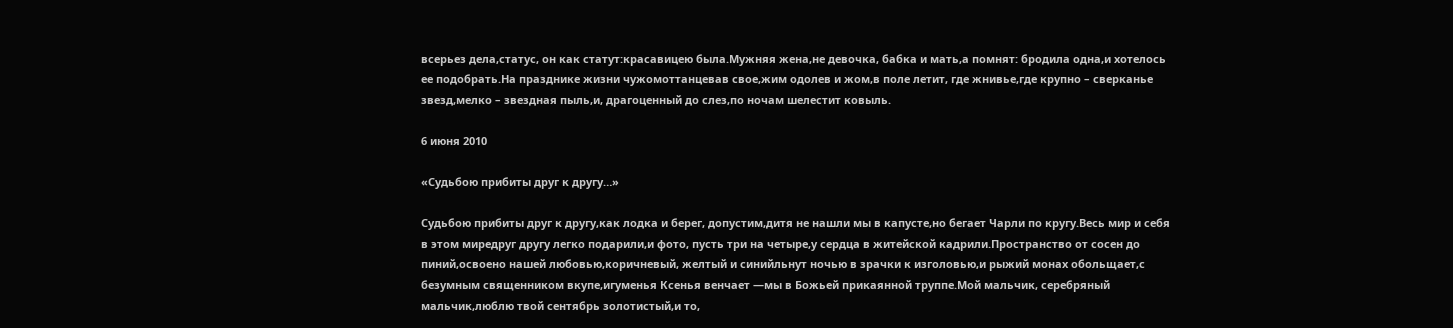всерьез дела,статус, он как статут:красавицею была.Мужняя жена,не девочка, бабка и мать,а помнят: бродила одна,и хотелось ее подобрать.На празднике жизни чужомоттанцевав свое,жим одолев и жом,в поле летит, где жнивье,где крупно – сверканье звезд,мелко – звездная пыль,и, драгоценный до слез,по ночам шелестит ковыль.

6 июня 2010

«Судьбою прибиты друг к другу…»

Судьбою прибиты друг к другу,как лодка и берег, допустим,дитя не нашли мы в капусте,но бегает Чарли по кругу.Весь мир и себя в этом миредруг другу легко подарили,и фото, пусть три на четыре,у сердца в житейской кадрили.Пространство от сосен до пиний,освоено нашей любовью,коричневый, желтый и синийльнут ночью в зрачки к изголовью,и рыжий монах обольщает,с безумным священником вкупе,игуменья Ксенья венчает —мы в Божьей прикаянной труппе.Мой мальчик, серебряный мальчик,люблю твой сентябрь золотистый,и то,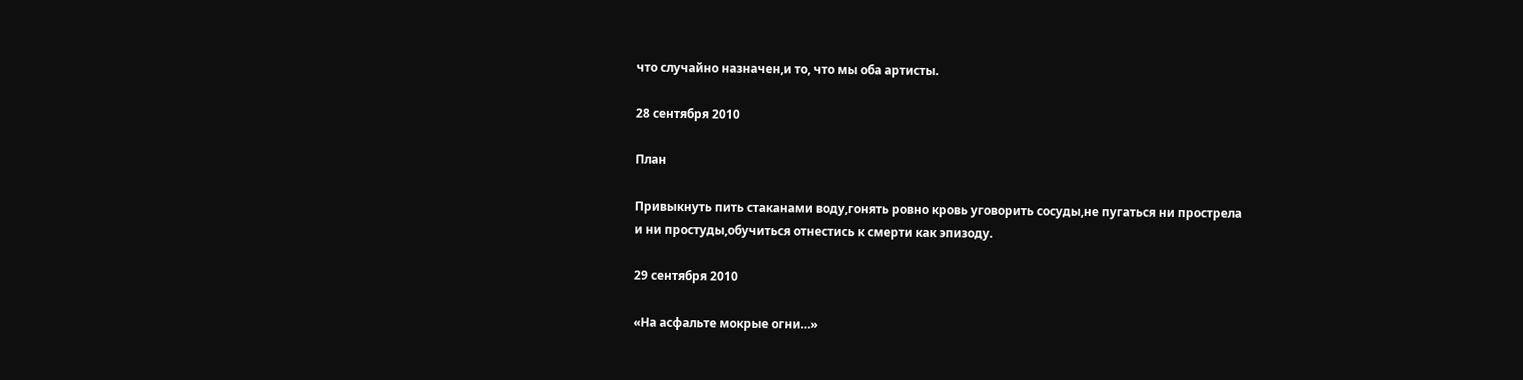что случайно назначен,и то, что мы оба артисты.

28 сентября 2010

План

Привыкнуть пить стаканами воду,гонять ровно кровь уговорить сосуды,не пугаться ни прострела и ни простуды,обучиться отнестись к смерти как эпизоду.

29 сентября 2010

«На асфальте мокрые огни…»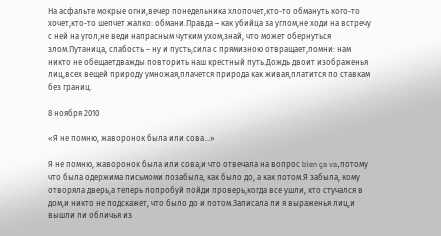На асфальте мокрые огни,вечер понедельника хлопочет,кто-то обмануть кого-то хочет,кто-то шепчет жалко: обмани.Правда – как убийца за углом,не ходи на встречу с ней на угол,не веди напрасным чутким ухом,знай, что может обернуться злом.Путаница, слабость – ну и пусть,сила с прямизною отвращает,помни: нам никто не обещаетдважды повторить наш крестный путь.Дождь двоит изображенья лиц,всех вещей природу умножая,плачется природа как живая,платится по ставкам без границ.

8 ноября 2010

«Я не помню, жаворонок была или сова…»

Я не помню, жаворонок была или сова,и что отвечала на вопрос bien ça va,потому что была одержима письмоми позабыла, как было до, а как потом.Я забыла, кому отворяла дверь,а теперь попробуй пойди проверь,когда все ушли, кто стучался в дом,и никто не подскажет, что было до и потом.Записала ли я выраженья лиц,и вышли ли обличья из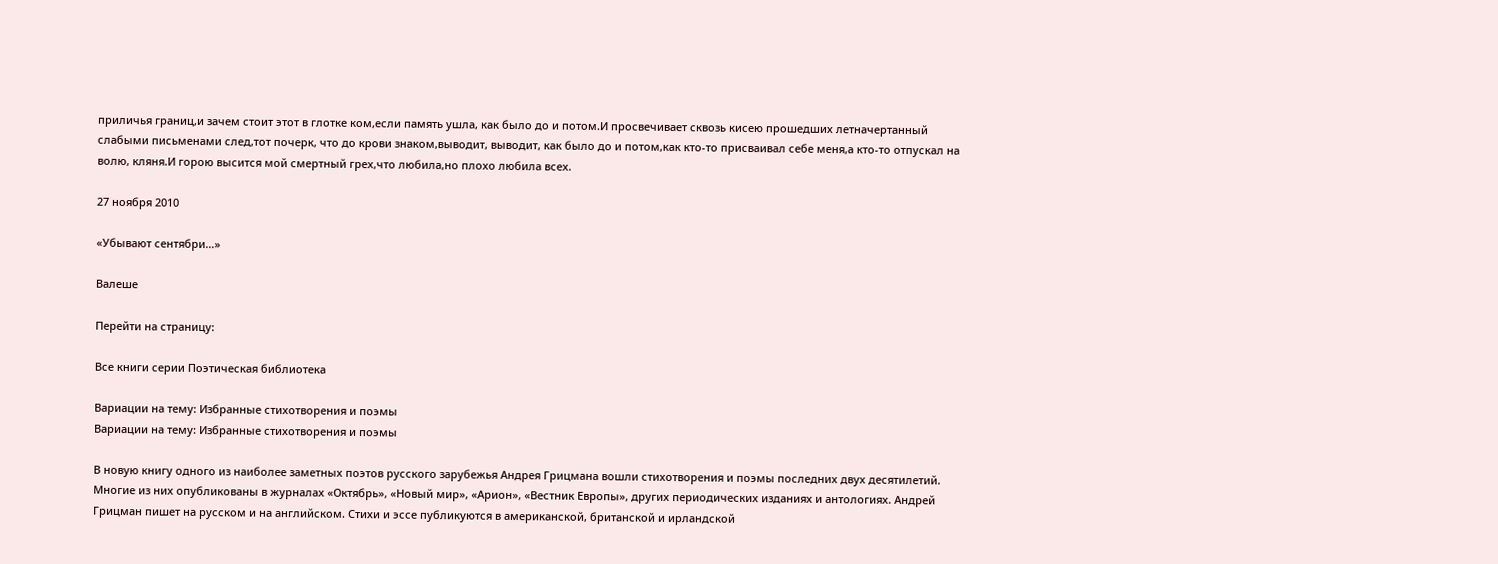приличья границ,и зачем стоит этот в глотке ком,если память ушла, как было до и потом.И просвечивает сквозь кисею прошедших летначертанный слабыми письменами след,тот почерк, что до крови знаком,выводит, выводит, как было до и потом,как кто-то присваивал себе меня,а кто-то отпускал на волю, кляня.И горою высится мой смертный грех,что любила,но плохо любила всех.

27 ноября 2010

«Убывают сентябри…»

Валеше

Перейти на страницу:

Все книги серии Поэтическая библиотека

Вариации на тему: Избранные стихотворения и поэмы
Вариации на тему: Избранные стихотворения и поэмы

В новую книгу одного из наиболее заметных поэтов русского зарубежья Андрея Грицмана вошли стихотворения и поэмы последних двух десятилетий. Многие из них опубликованы в журналах «Октябрь», «Новый мир», «Арион», «Вестник Европы», других периодических изданиях и антологиях. Андрей Грицман пишет на русском и на английском. Стихи и эссе публикуются в американской, британской и ирландской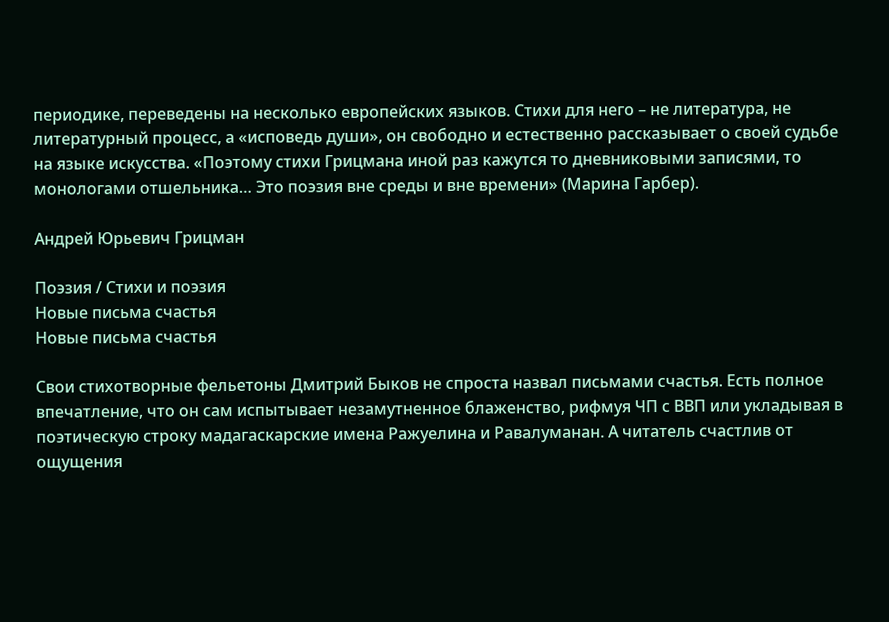периодике, переведены на несколько европейских языков. Стихи для него – не литература, не литературный процесс, а «исповедь души», он свободно и естественно рассказывает о своей судьбе на языке искусства. «Поэтому стихи Грицмана иной раз кажутся то дневниковыми записями, то монологами отшельника… Это поэзия вне среды и вне времени» (Марина Гарбер).

Андрей Юрьевич Грицман

Поэзия / Стихи и поэзия
Новые письма счастья
Новые письма счастья

Свои стихотворные фельетоны Дмитрий Быков не спроста назвал письмами счастья. Есть полное впечатление, что он сам испытывает незамутненное блаженство, рифмуя ЧП с ВВП или укладывая в поэтическую строку мадагаскарские имена Ражуелина и Равалуманан. А читатель счастлив от ощущения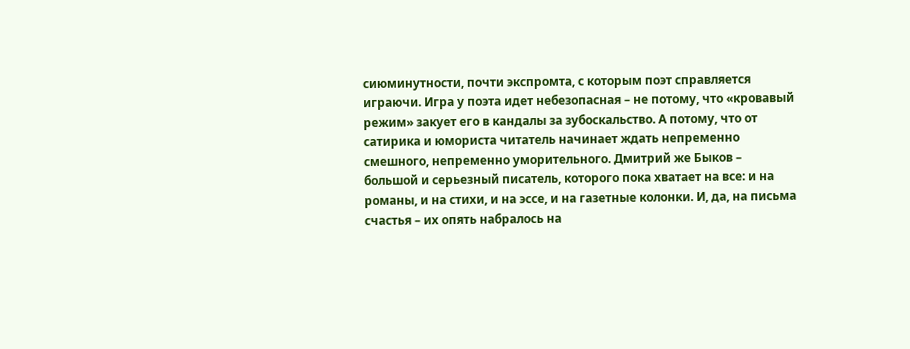сиюминутности, почти экспромта, с которым поэт справляется играючи. Игра у поэта идет небезопасная – не потому, что «кровавый режим» закует его в кандалы за зубоскальство. А потому, что от сатирика и юмориста читатель начинает ждать непременно смешного, непременно уморительного. Дмитрий же Быков – большой и серьезный писатель, которого пока хватает на все: и на романы, и на стихи, и на эссе, и на газетные колонки. И, да, на письма счастья – их опять набралось на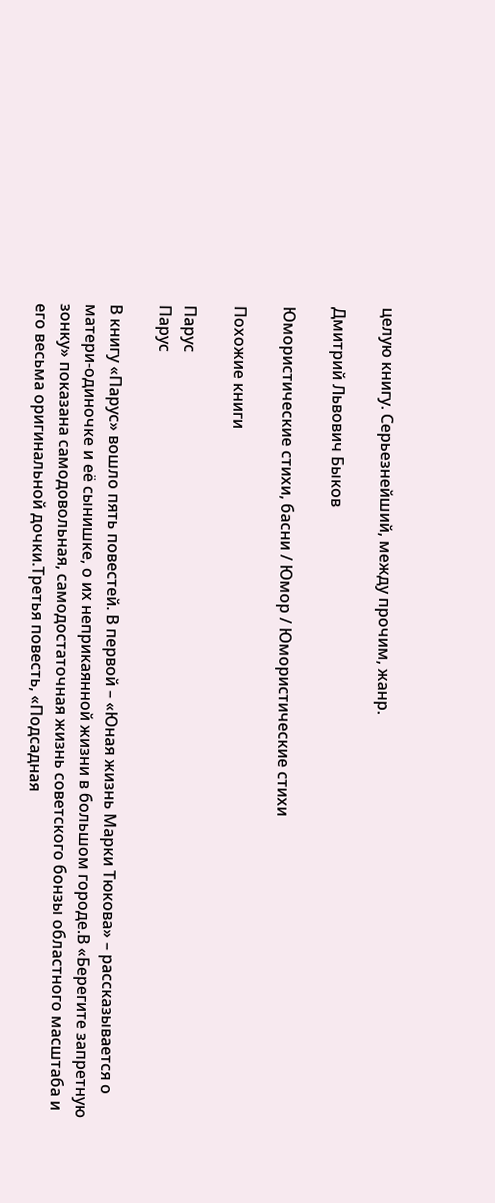целую книгу. Серьезнейший, между прочим, жанр.

Дмитрий Львович Быков

Юмористические стихи, басни / Юмор / Юмористические стихи

Похожие книги

Парус
Парус

В книгу «Парус» вошло пять повестей. В первой – «Юная жизнь Марки Тюкова» – рассказывается о матери-одиночке и её сынишке, о их неприкаянной жизни в большом городе.В «Берегите запретную зонку» показана самодовольная, самодостаточная жизнь советского бонзы областного масштаба и его весьма оригинальной дочки.Третья повесть, «Подсадная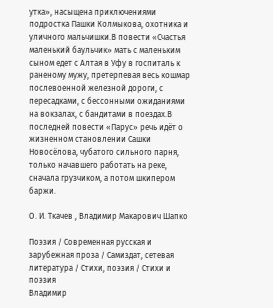утка», насыщена приключениями подростка Пашки Колмыкова, охотника и уличного мальчишки.В повести «Счастья маленький баульчик» мать с маленьким сыном едет с Алтая в Уфу в госпиталь к раненому мужу, претерпевая весь кошмар послевоенной железной дороги, с пересадками, с бессонными ожиданиями на вокзалах, с бандитами в поездах.В последней повести «Парус» речь идёт о жизненном становлении Сашки Новосёлова, чубатого сильного парня, только начавшего работать на реке, сначала грузчиком, а потом шкипером баржи.

О. И. Ткачев , Владимир Макарович Шапко

Поэзия / Современная русская и зарубежная проза / Самиздат, сетевая литература / Cтихи, поэзия / Стихи и поэзия
Владимир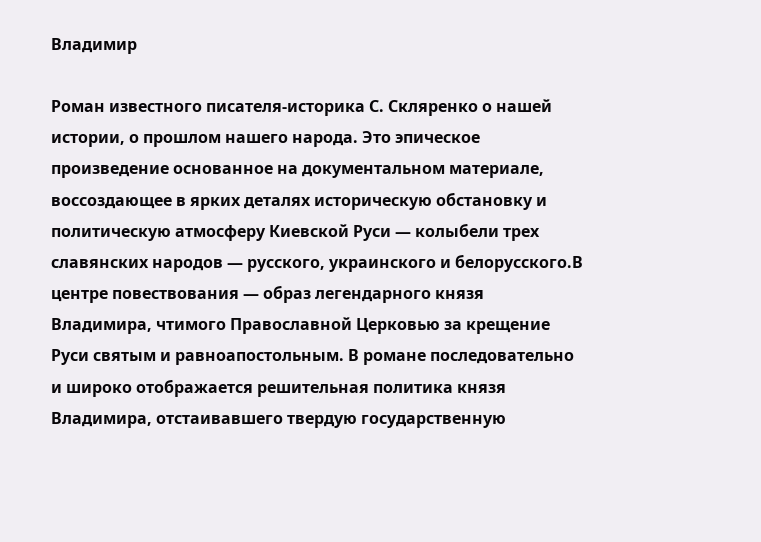Владимир

Роман известного писателя-историка С. Скляренко о нашей истории, о прошлом нашего народа. Это эпическое произведение основанное на документальном материале, воссоздающее в ярких деталях историческую обстановку и политическую атмосферу Киевской Руси — колыбели трех славянских народов — русского, украинского и белорусского.В центре повествования — образ легендарного князя Владимира, чтимого Православной Церковью за крещение Руси святым и равноапостольным. В романе последовательно и широко отображается решительная политика князя Владимира, отстаивавшего твердую государственную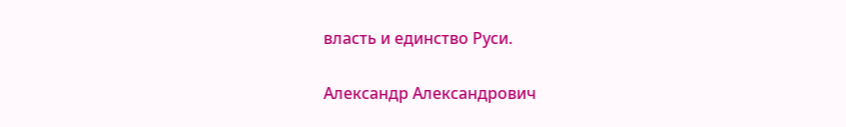власть и единство Руси.

Александр Александрович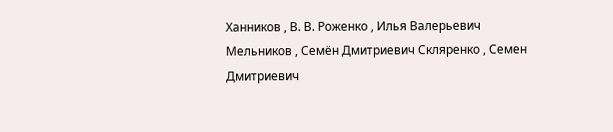Ханников , В. В. Роженко , Илья Валерьевич Мельников , Семён Дмитриевич Скляренко , Семен Дмитриевич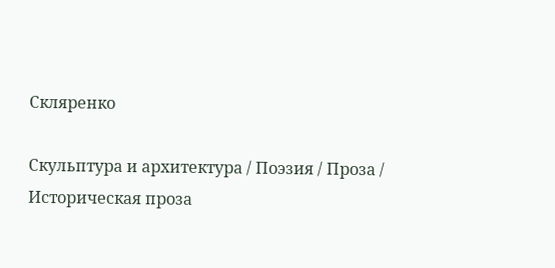Скляренко

Скульптура и архитектура / Поэзия / Проза / Историческая проза